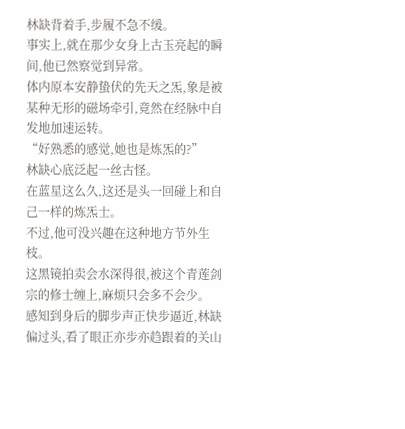林缺背着手,步履不急不缓。
事实上,就在那少女身上古玉亮起的瞬间,他已然察觉到异常。
体内原本安静蛰伏的先天之炁,象是被某种无形的磁场牵引,竟然在经脉中自发地加速运转。
“好熟悉的感觉,她也是炼炁的?”
林缺心底泛起一丝古怪。
在蓝星这么久,这还是头一回碰上和自己一样的炼炁士。
不过,他可没兴趣在这种地方节外生枝。
这黑镜拍卖会水深得很,被这个青莲剑宗的修士缠上,麻烦只会多不会少。
感知到身后的脚步声正快步逼近,林缺偏过头,看了眼正亦步亦趋跟着的关山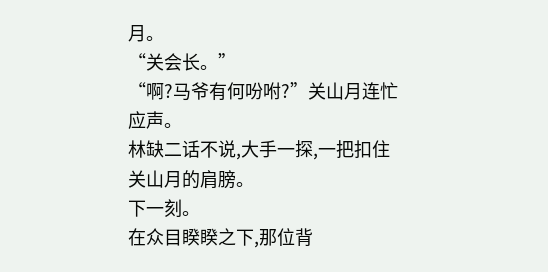月。
“关会长。”
“啊?马爷有何吩咐?”关山月连忙应声。
林缺二话不说,大手一探,一把扣住关山月的肩膀。
下一刻。
在众目睽睽之下,那位背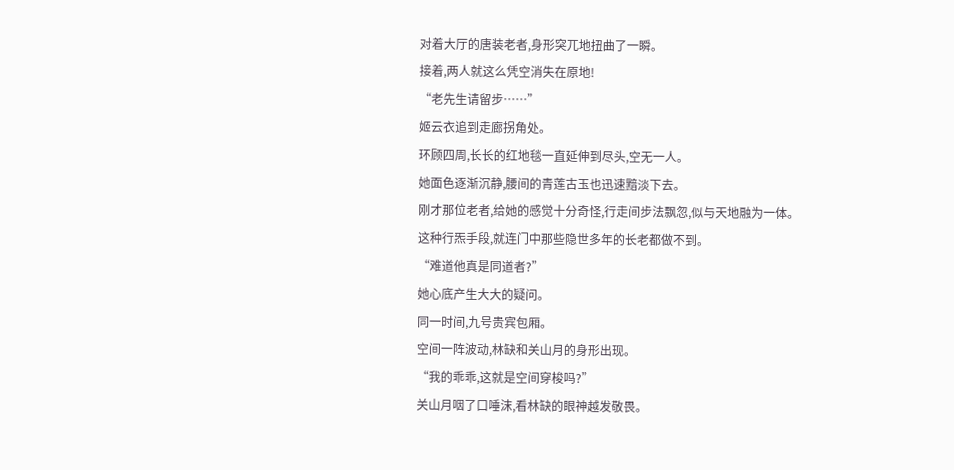对着大厅的唐装老者,身形突兀地扭曲了一瞬。
接着,两人就这么凭空消失在原地!
“老先生请留步……”
姬云衣追到走廊拐角处。
环顾四周,长长的红地毯一直延伸到尽头,空无一人。
她面色逐渐沉静,腰间的青莲古玉也迅速黯淡下去。
刚才那位老者,给她的感觉十分奇怪,行走间步法飘忽,似与天地融为一体。
这种行炁手段,就连门中那些隐世多年的长老都做不到。
“难道他真是同道者?”
她心底产生大大的疑问。
同一时间,九号贵宾包厢。
空间一阵波动,林缺和关山月的身形出现。
“我的乖乖,这就是空间穿梭吗?”
关山月咽了口唾沫,看林缺的眼神越发敬畏。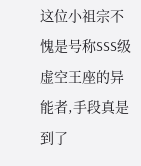这位小祖宗不愧是号称SSS级虚空王座的异能者,手段真是到了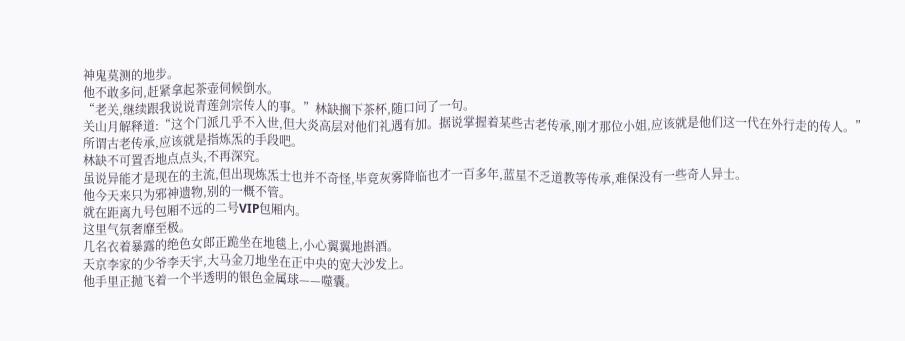神鬼莫测的地步。
他不敢多问,赶紧拿起茶壶伺候倒水。
“老关,继续跟我说说青莲剑宗传人的事。”林缺搁下茶杯,随口问了一句。
关山月解释道:“这个门派几乎不入世,但大炎高层对他们礼遇有加。据说掌握着某些古老传承,刚才那位小姐,应该就是他们这一代在外行走的传人。”
所谓古老传承,应该就是指炼炁的手段吧。
林缺不可置否地点点头,不再深究。
虽说异能才是现在的主流,但出现炼炁士也并不奇怪,毕竟灰雾降临也才一百多年,蓝星不乏道教等传承,难保没有一些奇人异士。
他今天来只为邪神遗物,别的一概不管。
就在距离九号包厢不远的二号VIP包厢内。
这里气氛奢靡至极。
几名衣着暴露的绝色女郎正跪坐在地毯上,小心翼翼地斟酒。
天京李家的少爷李天宇,大马金刀地坐在正中央的宽大沙发上。
他手里正抛飞着一个半透明的银色金属球——噬囊。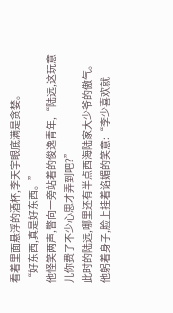看着里面悬浮的酒杯,李天宇眼底满是贪婪。
“好东西,真是好东西。”
他怪笑两声,瞥向一旁站着的俊逸青年,“陆远,这玩意儿你费了不少心思才弄到吧?”
此时的陆远,哪里还有半点西海陆家大少爷的傲气。
他躬着身子,脸上挂着谄媚的笑意:“李少喜欢就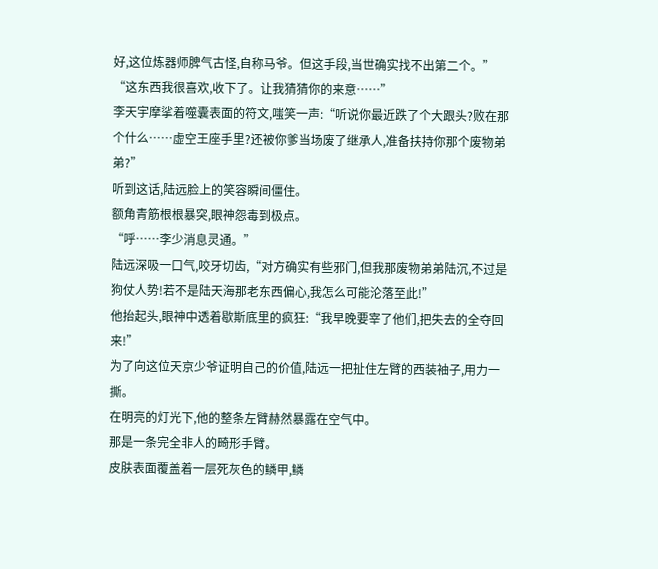好,这位炼器师脾气古怪,自称马爷。但这手段,当世确实找不出第二个。”
“这东西我很喜欢,收下了。让我猜猜你的来意……”
李天宇摩挲着噬囊表面的符文,嗤笑一声:“听说你最近跌了个大跟头?败在那个什么……虚空王座手里?还被你爹当场废了继承人,准备扶持你那个废物弟弟?”
听到这话,陆远脸上的笑容瞬间僵住。
额角青筋根根暴突,眼神怨毒到极点。
“呼……李少消息灵通。”
陆远深吸一口气,咬牙切齿,“对方确实有些邪门,但我那废物弟弟陆沉,不过是狗仗人势!若不是陆天海那老东西偏心,我怎么可能沦落至此!”
他抬起头,眼神中透着歇斯底里的疯狂:“我早晚要宰了他们,把失去的全夺回来!”
为了向这位天京少爷证明自己的价值,陆远一把扯住左臂的西装袖子,用力一撕。
在明亮的灯光下,他的整条左臂赫然暴露在空气中。
那是一条完全非人的畸形手臂。
皮肤表面覆盖着一层死灰色的鳞甲,鳞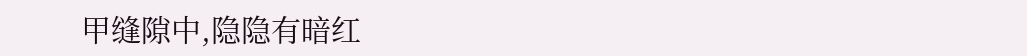甲缝隙中,隐隐有暗红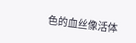色的血丝像活体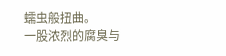蠕虫般扭曲。
一股浓烈的腐臭与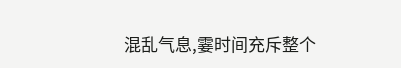混乱气息,霎时间充斥整个